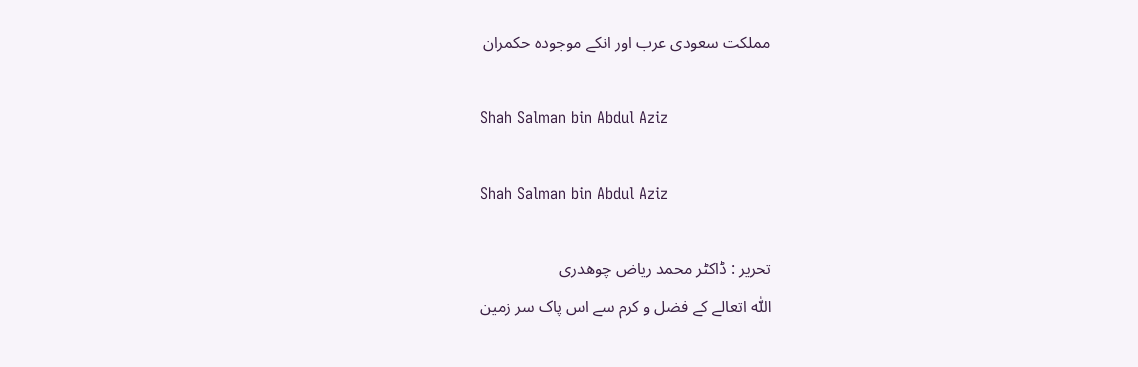مملکت سعودی عرب اور انکے موجودہ حکمران

Shah Salman bin Abdul Aziz

Shah Salman bin Abdul Aziz

تحریر : ڈاکٹر محمد ریاض چوھدری
اللّٰہ اتعالے کے فضل و کرم سے اس پاک سر زمین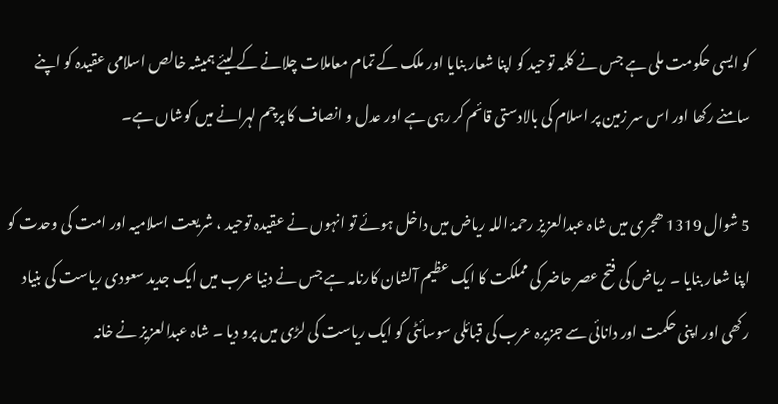کو ایسی حکومت ملی ہے جس نے کلمہ توحید کو اپنا شعار بنایا اور ملک کے تمام معاملات چلانے کے لیئے ہمیشہ خالص اسلامی عقیدہ کو اپنے سامنے رکھا اور اس سر زمین پر اسلام کی بالادستی قائم کر رہی ہے اور عدل و انصاف کا پرچم لہرانے میں کوشاں ہے۔

5 شوال 1319 ھجری میں شاہ عبدالعزیز رحمۂ اللہ ریاض میں داخل ہوئے تو انہوں نے عقیدہ توحید ، شریعت اسلامیہ اور امت کی وحدت کو اپنا شعار بنایا ۔ ریاض کی فتح عصر حاضر کی مملکت کا ایک عظیم آلشان کارنامہ ہے جس نے دنیا عرب میں ایک جدید سعودی ریاست کی بنیاد رکھی اور اپنی حکمت اور دانائی سے جزیرہ عرب کی قبائلی سوسائٹی کو ایک ریاست کی لڑی میں پرو دیا ۔ شاہ عبدالعزیز نے خانہ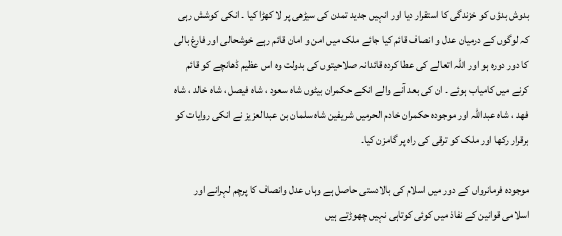بدوش بدؤں کو خزندگی کا استقرار دیا اور انہیں جدید تمدن کی سیڑھی پر لا کھڑا کیا ۔ انکی کوشش رہی کہ لوگوں کے درمیان عدل و انصاف قائم کیا جائے ملک میں امن و امان قائم رہے خوشحالی اور فارغ بالی کا دور دورہ ہو اور اللہ اتعالے کی عطا کردہ قائدانہ صلاحیتوں کی بدولت وہ اس عظیم ڈھانچے کو قائم کرنے میں کامیاب ہوئے ۔ ان کی بعد آنے والے انکے حکمران بیٹوں شاہ سعود ، شاہ فیصل ، شاہ خالد ، شاہ فھد ، شاہ عبداللہ اور موجودہ حکمران خادم الحرمیں شریفین شاہ سلمان بن عبدالعزیز نے انکی روایات کو برقرار رکھا اور ملک کو ترقی کی راہ پر گامزن کیا۔

موجودہ فرمانرواں کے دور میں اسلام کی بالادستی حاصل ہے وہاں عدل وانصاف کا پرچم لہرانے اور اسلامی قوانین کے نفاذ میں کوئی کوتاہی نہیں چھوڑتے ہیں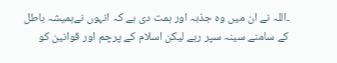۔اللہ نے ان میں وہ جذبہ اور ہمت دی ہے کہ انہوں نےہمیشہ باطل کے سامنے سینہ سپر رہے لیکن اسلام کے پرچم اور قوانین کو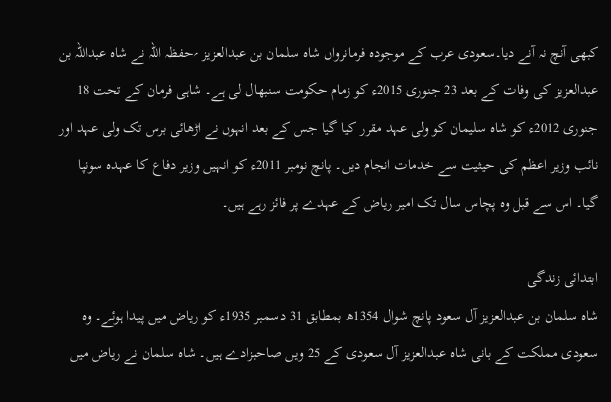کبھی آنچ نہ آنے دیا۔سعودی عرب کے موجودہ فرمانرواں شاہ سلمان بن عبدالعزیز ؍حفظہ اللہ نے شاہ عبداللہ بن عبدالعزیز کی وفات کے بعد 23 جنوری 2015ء کو زمام حکومت سنبھال لی ہے۔ شاہی فرمان کے تحت 18 جنوری 2012ء کو شاہ سلیمان کو ولی عہد مقرر کیا گیا جس کے بعد انہوں‌ نے اڑھائی برس تک ولی عہد اور نائب وزیر اعظم کی حیثیت سے خدمات انجام دیں۔ پانچ نومبر 2011ء کو انہیں وزیر دفاع کا عہدہ سونپا گیا۔ اس سے قبل وہ پچاس سال تک امیر ریاض کے عہدے پر فائز رہے ہیں۔

ابتدائی زندگی
شاہ سلمان بن عبدالعزیز آل سعود پانچ شوال 1354ھ بمطابق 31 دسمبر 1935ء کو ریاض میں پیدا ہوئے۔ وہ سعودی مملکت کے بانی شاہ عبدالعزیز آل سعودی کے 25 ویں صاحبزادے ہیں۔ شاہ سلمان نے ریاض میں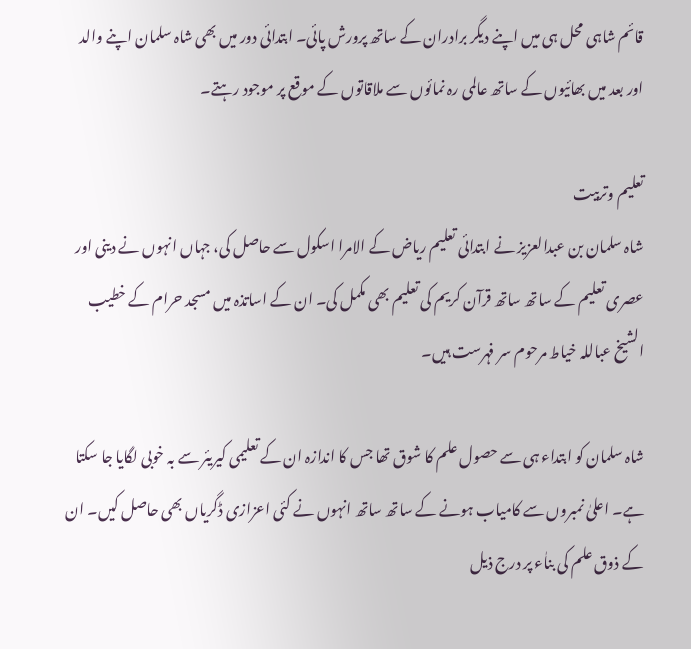قائم شاہی محل ہی میں اپنے دیگر برادران کے ساتھ پرورش پائی۔ ابتدائی دور میں بھی شاہ سلمان اپنے والد اور بعد میں بھائیوں کے ساتھ عالمی رہ نمائوں سے ملاقاتوں کے موقع پر موجود رہتے۔

تعلیم وتربیت
شاہ سلمان بن عبدالعزیز نے ابتدائی تعلیم ریاض کے الامرا اسکول سے حاصل کی، جہاں انہوں نے دینی اور عصری تعلیم کے ساتھ ساتھ قرآن کریم کی تعلیم بھی مکمل کی۔ ان کے اساتذہ میں مسجد حرام کے خطیب الشیخ عباللہ خیاط مرحوم سر فہرست ہیں۔

شاہ سلمان کو ابتداء ہی سے حصول علم کا شوق تھا جس کا اندازہ ان کے تعلیمی کیریئر سے بہ خوبی لگایا جا سکتا ہے۔ اعلیٰ نمبروں سے کامیاب ہونے کے ساتھ ساتھ انہوں ‌نے کئی اعزازی ڈگریاں بھی حاصل کیں۔ ان کے ذوق علم کی بناٰء پر درج ذیل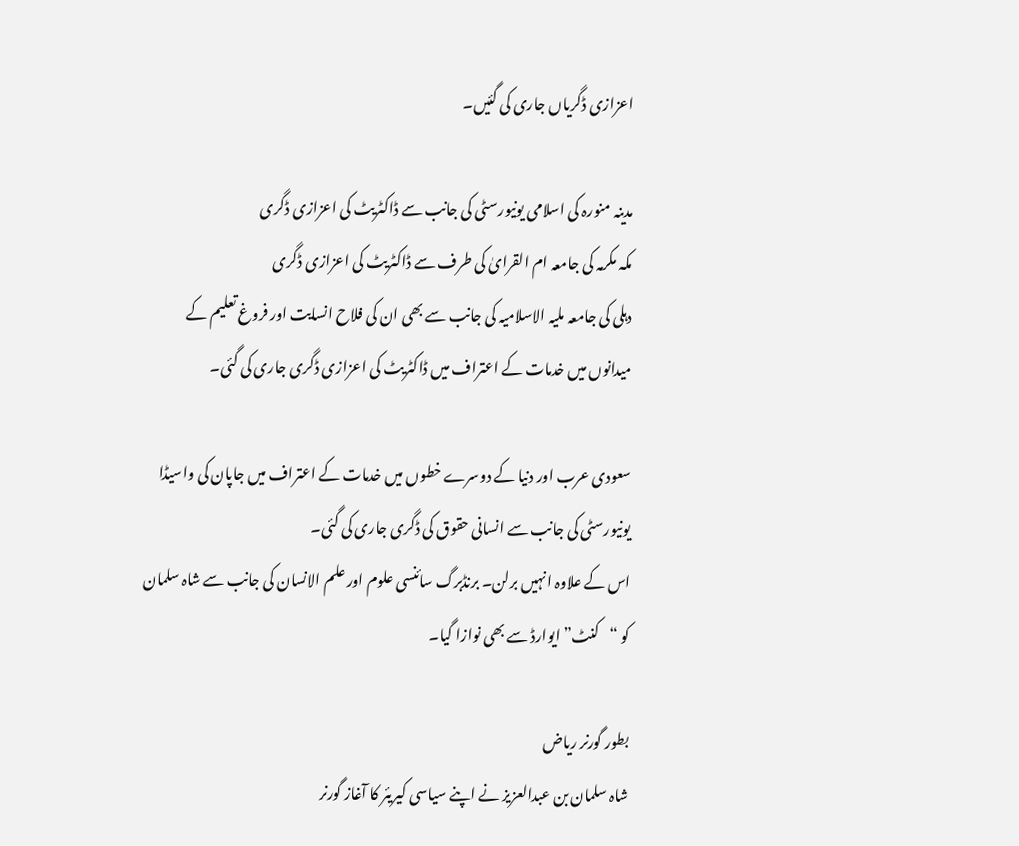اعزازی ڈگریاں جاری کی گئیں۔

مدینہ منورہ کی اسلامی یونیورسٹی کی جانب سے ڈاکٹریٹ کی اعزازی ڈگری
مکہ مکرمہ کی جامعہ ام القرایٰ کی طرف سے ڈاکٹریٹ کی اعزازی ڈگری
دہلی کی جامعہ ملیہ الاسلامیہ کی جانب سے بھی ان کی فلاح انسایت اور فروغ تعلیم کے میدانوں میں خدمات کے اعتراف میں ڈاکٹریٹ کی اعزازی ڈگری جاری کی گئی۔

سعودی عرب اور دنیا کے دوسرے خطوں میں خدمات کے اعتراف میں جاپان کی واسیڈا یونیورسٹی کی جانب سے انسانی حقوق کی ڈگری جاری کی گئی۔
اس کے علاوہ انہیں برلن۔ برنڈبرگ سائنسی علوم اور علم الانسان کی جانب سے شاہ سلمان کو “کنٹ” ایوارڈ سے بھی نوازا گیا۔

بطور گورنر ریاض
شاہ سلمان بن عبدالعزیز نے اپنے سیاسی کیریئر کا آغاز گورنر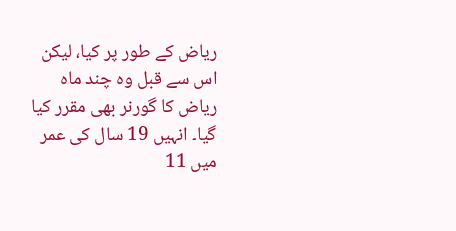ریاض کے طور پر کیا، لیکن اس سے قبل وہ چند ماہ ریاض کا گورنر بھی مقرر کیا گیا۔ انہیں 19 سال کی عمر میں 11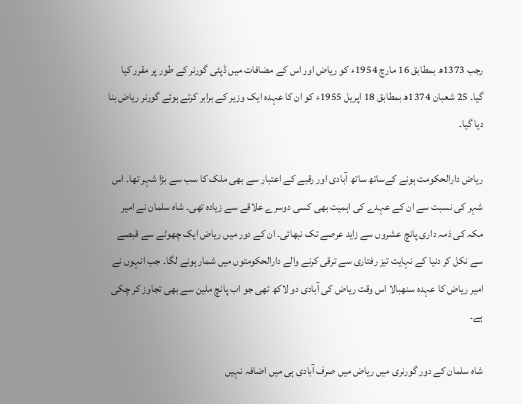رجب 1373ھ بمطابق 16 مارچ 1954ء کو ریاض اور اس کے مضافات میں ڈپٹی گورنر کے طور پر مقرر کیا گیا۔ 25 شعبان 1374ھ بمطابق 18 اپریل 1955ء کو ان کا عہدہ ایک وزیر کے برابر کرتے ہوئے گورنر ریاض بنا دیا گیا۔

ریاض دارالحکومت ہونے کےساتھ ساتھ آبادی اور رقبے کے اعتبار سے بھی ملک کا سب سے بڑا شہر تھا۔ اس شہر کی نسبت سے ان کے عہدے کی اہمیت بھی کسی دوسرے علاقے سے زیادہ تھی۔ شاہ سلمان نے امیر مکہ کی ذمہ داری پانچ عشروں سے زاید عرصے تک نبھائی۔ ان کے دور میں ریاض ایک چھوٹے سے قبصے سے نکل کر دنیا کے نہایت تیز رفتاری سے ترقی کرنے والے دارالحکومتوں میں شمار ہونے لگا۔ جب انہوں ‌نے امیر ریاض کا عہدہ سنھبالا اس وقت ریاض کی آبادی دو لاکھ تھی جو اب پانچ ملین سے بھی تجاوز کر چکی ہے۔

شاہ سلمان کے دور گورنری میں ریاض میں صرف آبادی ہی میں اضافہ نہیں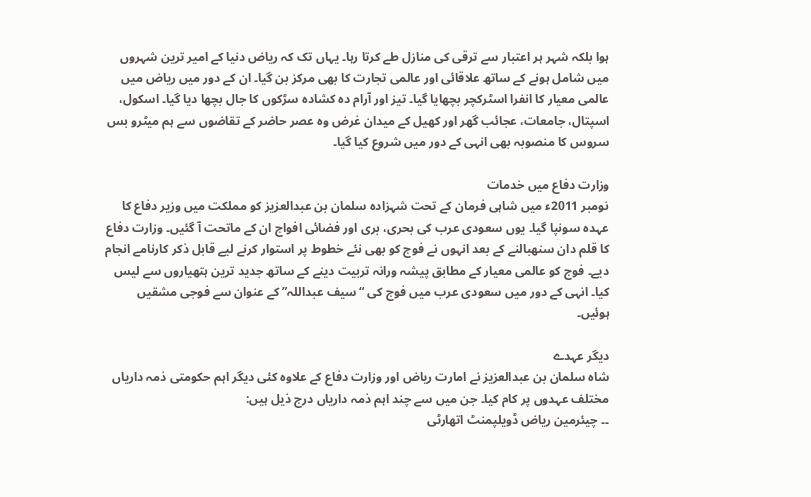ہوا بلکہ شہر ہر اعتبار سے ترقی کی منازل طے کرتا رہا۔ یہاں تک کہ ریاض دنیا کے امیر ترین شہروں میں شامل ہونے کے ساتھ علاقائی اور عالمی تجارت کا بھی مرکز بن گیا۔ ان کے دور میں ریاض میں عالمی معیار کا انفرا اسٹرکچر بچھایا گیا۔ تیز اور آرام دہ کشادہ سڑکوں کا جال بچھا دیا گیا۔ اسکول، اسپتال، جامعات، عجائب گھر اور کھیل کے میدان غرض وہ عصر حاضر کے تقاضوں سے ہم میٹرو بس سروس کا منصوبہ بھی انہی کے دور میں شروع کیا گیا۔

وزارت دفاع میں خدمات
نومبر 2011ء میں شاہی فرمان کے تحت شہزادہ سلمان بن عبدالعزیز کو مملکت میں وزیر دفاع کا عہدہ سونپا گیا۔ یوں سعودی عرب کی بحری، بری اور فضائی افواج ان کے ماتحت آ گئیں۔ وزارت دفاع کا قلم دان سنھبالنے کے بعد انہوں‌ نے فوج کو بھی نئے خطوط پر استوار کرنے لیے قابل ذکر کارنامے انجام دیے۔ فوج کو عالمی معیار کے مطابق پیشہ ورانہ تربیت دینے کے ساتھ جدید ترین ہتھیاروں سے لیس کیا۔ انہی کے دور میں سعودی عرب میں فوج کی “سیف عبداللہ” کے عنوان سے فوجی مشقیں ہوئیں۔

دیگر عہدے
شاہ سلمان بن عبدالعزیز نے امارت ریاض اور وزارت دفاع کے علاوہ کئی دیگر اہم حکومتی ذمہ داریاں مختلف عہدوں پر کام کیا۔ جن میں سے چند اہم ذمہ داریاں درج ذیل ہیں:
۔۔ چیئرمین ریاض ڈویلپمنٹ اتھارٹی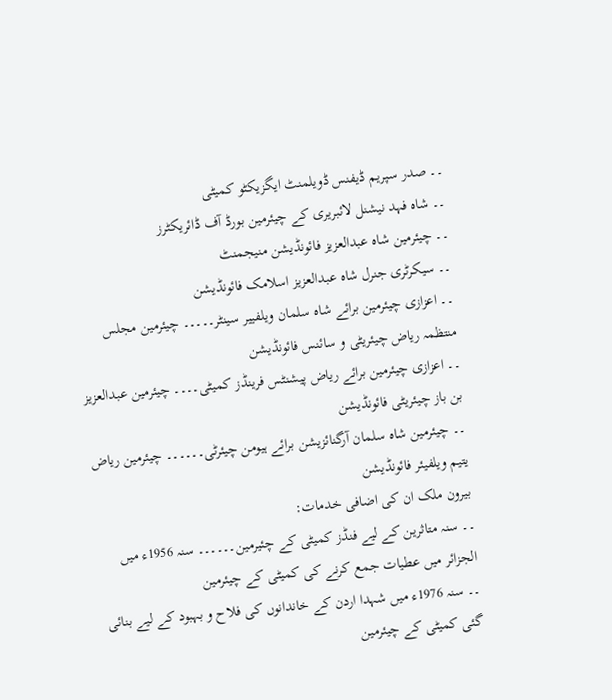۔۔ صدر سپریم ڈیفنس ڈویلمنٹ ایگزیکٹو کمیٹی
۔۔ شاہ فہد نیشنل لائبریری کے چیئرمین بورڈ آف ڈائریکٹرز
۔۔ چیئرمین شاہ عبدالعزیز فائونڈیشن منیجمنٹ
۔۔ سیکرٹری جنرل شاہ عبدالعزیز اسلامک فائونڈیشن
۔۔ اعزازی چیئرمین برائے شاہ سلمان ویلفییر سینٹر۔۔۔۔۔ چیئرمین مجلس منتظمہ ریاض چیئریٹی و سائنس فائونڈیشن
۔۔ اعزازی چیئرمین برائے ریاض پیشنٹس فرینڈز کمیٹی۔۔۔۔ چیئرمین عبدالعزیز بن باز چیئریٹی فائونڈیشن
۔۔ چیئرمین شاہ سلمان آرگنائزیشن برائے ہیومن چیئرٹی۔۔۔۔۔۔ چیئرمین ریاض یتیم ویلفیئر فائونڈیشن
بیرون ملک ان کی اضافی خدمات:
۔۔ سنہ متاثرین کے لیے فنڈز کمیٹی کے چئیرمین۔۔۔۔۔۔ سنہ 1956ء میں الجزائر میں عطیات جمع کرنے کی کمیٹی کے چیئرمین
۔۔ سنہ 1976ء میں شہدا اردن کے خاندانوں کی فلاح و بہبود کے لیے بنائی گئی کمیٹی کے چیئرمین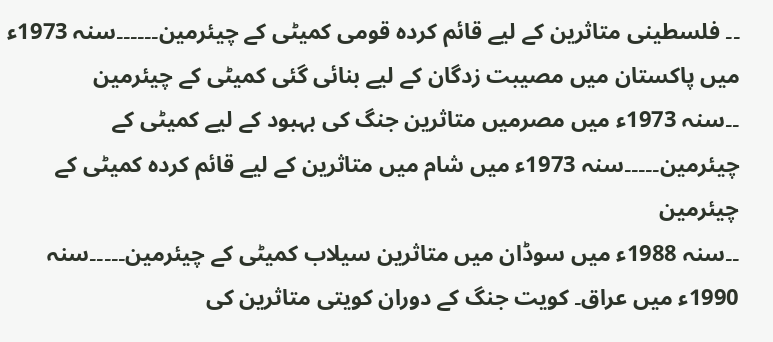۔۔ فلسطینی متاثرین کے لیے قائم کردہ قومی کمیٹی کے چیئرمین۔۔۔۔۔۔سنہ 1973ء میں پاکستان میں مصیبت زدگان کے لیے بنائی گئی کمیٹی کے چیئرمین
۔۔سنہ 1973ء میں مصرمیں متاثرین جنگ کی بہبود کے لیے کمیٹی کے چیئرمین۔۔۔۔۔سنہ 1973ء میں شام میں متاثرین کے لیے قائم کردہ کمیٹی کے چیئرمین
۔۔سنہ 1988ء میں سوڈان میں متاثرین سیلاب کمیٹی کے چیئرمین۔۔۔۔۔سنہ 1990ء میں عراق۔ کویت جنگ کے دوران کویتی متاثرین کی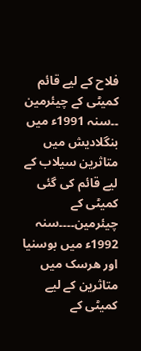فلاح کے لیے قائم کمیٹی کے چیئرمین
۔۔سنہ 1991ء میں بنگلادیش میں متاثرین سیلاب کے لیے قائم کی گئی کمیٹی کے چیئرمین۔۔۔۔سنہ 1992ء میں بوسنیا اور ھرسک میں متاثرین کے لیے کمیٹی کے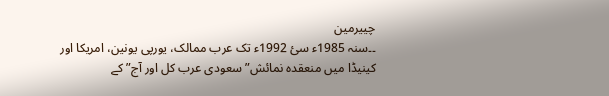چییرمین
۔۔سنہ 1985ء سئ 1992ء تک عرب ممالک، یورپی یونین، امریکا اور کینیڈا میں منعقدہ نمائش”سعودی عرب کل اور آج” کے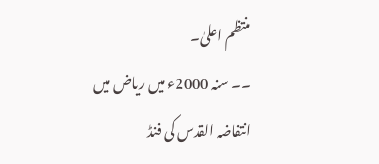منتظم اعلیٰ۔
۔۔ سنہ 2000ء میں ریاض میں انتفاضہ القدس کی فنڈ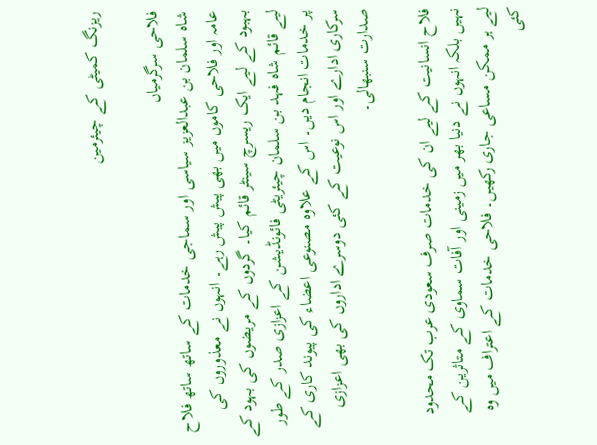ریزنگ کمیٹی کے چیئرمین

فلاحی سرگرمیاں
شاہ سلمان بن عبدالعزیز سیاسی اور سماجی خدمات کے ساتھ ساتھ فلاح عامہ اور فلاحی کاموں میں بھی پیش پیش رہے۔ انہوں نے معذوروں کی بہبود کے لیے ایک ریسرچ سینٹر قائم کیا۔ گردوں کے مریضوں کی بہود کے لیے قائم شاہ فہد بن سلمان چیئریٹی فائونڈیشن کے اعزازی صدر کے طور پر خدمات انجام دیں۔ اس کے علاوہ مصنوعی اعضاء کی پیوند کاری کے سرکاری ادارے اور اس نوعیت کے کئی دوسرے اداروں کی بھی اعزازی صدارت سنبھالی۔

فلاح انسانیت کے لیے ان کی خدمات صرف سعودی عرب تک محدود نہیں بلکہ انہوں نے دنیا بھر میں زمینی اور آفات سماوی کے متاثرین کے لیے ہر ممکن مساعی جاری رکھیں۔ فلاحی خدمات کے اعتراف میں وہ کئی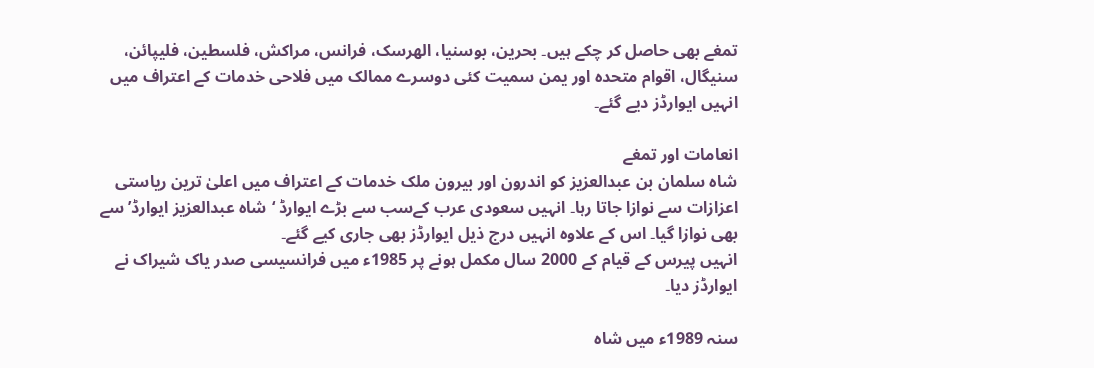تمغے بھی حاصل کر چکے ہیں۔ بحرین، بوسنیا، الھرسک، فرانس، مراکش، فلسطین، فلیپائن، سنیگال، اقوام متحدہ اور یمن سمیت کئی دوسرے ممالک میں فلاحی خدمات کے اعتراف میں انہیں ایوارڈز دیے گئے۔

انعامات اور تمغے
شاہ سلمان بن عبدالعزیز کو اندرون اور بیرون ملک خدمات کے اعتراف میں اعلیٰ ترین ریاستی اعزازات سے نوازا جاتا رہا۔ انہیں سعودی عرب کےسب سے بڑے ایوارڈ ‘شاہ عبدالعزیز ایوارڈ’ سے بھی نوازا گیا۔ اس کے علاوہ انہیں درج ذیل ایوارڈز بھی جاری کیے گئے۔
انہیں پیرس کے قیام کے 2000 سال مکمل ہونے پر 1985ء میں فرانسیسی صدر یاک شیراک نے ایوارڈز دیا۔

سنہ 1989ء میں شاہ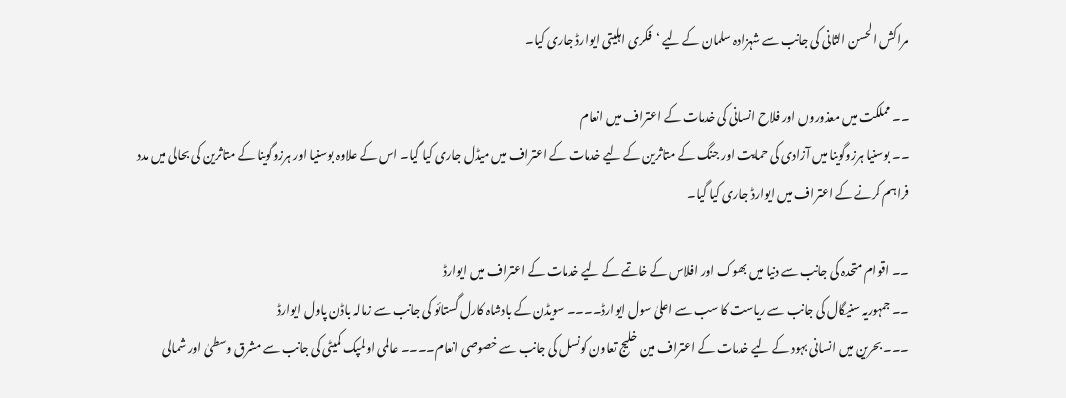مراکش الحسن الثانی کی جانب سے شہزادہ سلمان کے لیے ‘فکری اہلیتی ایوارڈ جاری کیا۔

۔۔ مملکت میں معذوروں اور فلاح انسانی کی خدمات کے اعتراف میں انعام
۔۔ بوسنیا ہرزوگوینا میں آزادی کی حمایت اور جنگ کے متاثرین کے لیے خدمات کے اعتراف میں میڈل جاری کیا گیا۔ اس کے علاوہ بوسنیا اور ہرزوگوینا کے متاثرین کی بحالی میں مدد فراہم کرنے کے اعتراف میں ایوارڈ جاری کیا گیا۔

۔۔ اقوام متحدہ کی جانب سے دنیا میں بھوک اور افلاس کے خاتمے کے لیے خدمات کے اعتراف میں ایوارڈ
۔۔ جمہوریہ سنیگال کی جانب سے ریاست کا سب سے اعلیٰ سول ایوارڈ۔۔۔۔ سویڈن کے بادشاہ کارل گستائو کی جانب سے زمالہ باڈن پاول ایوارڈ
۔۔۔ بحرین میں انسانی بہود کے لیے خدمات کے اعتراف مین خلیج تعاون کونسل کی جانب سے خصوصی انعام۔۔۔۔ عالمی اولمپک کمیٹی کی جانب سے مشرق وسطیٰ اور شمالی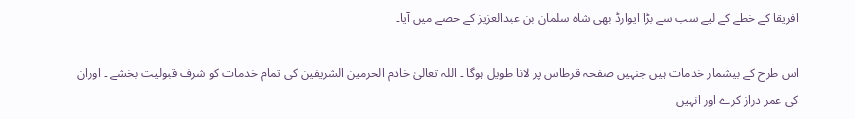افریقا کے خطے کے لیے سب سے بڑا ایوارڈ بھی شاہ سلمان بن عبدالعزیز کے حصے میں آیا۔

اس طرح کے بیشمار خدمات ہیں جنہیں صفحہ قرطاس پر لانا طویل ہوگا ۔ اللہ تعالیٰ خادم الحرمین الشریفین کی تمام خدمات کو شرف قبولیت بخشے ۔ اوران کی عمر دراز کرے اور انہیں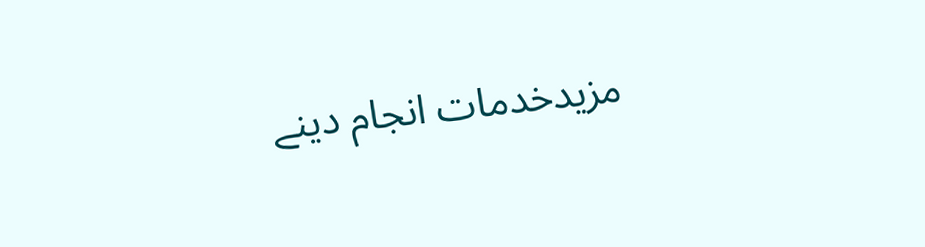مزیدخدمات انجام دینے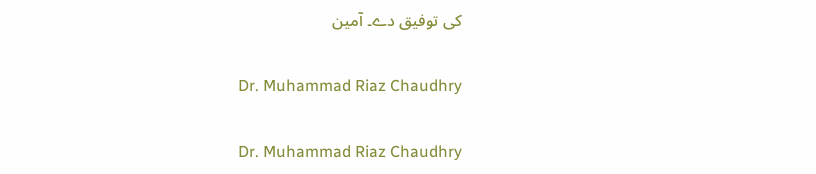کی توفیق دے۔ آمین

Dr. Muhammad Riaz Chaudhry

Dr. Muhammad Riaz Chaudhry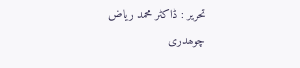تحریر : ڈاکٹر محمد ریاض چوھدری